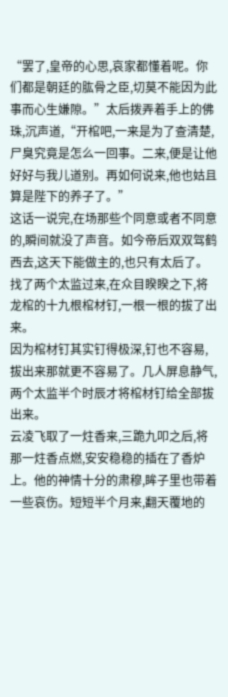“罢了,皇帝的心思,哀家都懂着呢。你们都是朝廷的肱骨之臣,切莫不能因为此事而心生嫌隙。”太后拨弄着手上的佛珠,沉声道,“开棺吧,一来是为了查清楚,尸臭究竟是怎么一回事。二来,便是让他好好与我儿道别。再如何说来,他也姑且算是陛下的养子了。”
这话一说完,在场那些个同意或者不同意的,瞬间就没了声音。如今帝后双双驾鹤西去,这天下能做主的,也只有太后了。
找了两个太监过来,在众目睽睽之下,将龙棺的十九根棺材钉,一根一根的拔了出来。
因为棺材钉其实钉得极深,钉也不容易,拔出来那就更不容易了。几人屏息静气,两个太监半个时辰才将棺材钉给全部拔出来。
云凌飞取了一炷香来,三跪九叩之后,将那一炷香点燃,安安稳稳的插在了香炉上。他的神情十分的肃穆,眸子里也带着一些哀伤。短短半个月来,翻天覆地的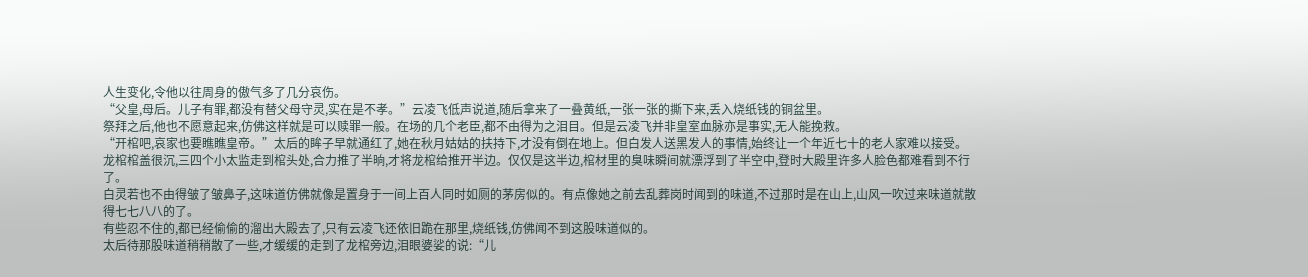人生变化,令他以往周身的傲气多了几分哀伤。
“父皇,母后。儿子有罪,都没有替父母守灵,实在是不孝。”云凌飞低声说道,随后拿来了一叠黄纸,一张一张的撕下来,丢入烧纸钱的铜盆里。
祭拜之后,他也不愿意起来,仿佛这样就是可以赎罪一般。在场的几个老臣,都不由得为之泪目。但是云凌飞并非皇室血脉亦是事实,无人能挽救。
“开棺吧,哀家也要瞧瞧皇帝。”太后的眸子早就通红了,她在秋月姑姑的扶持下,才没有倒在地上。但白发人送黑发人的事情,始终让一个年近七十的老人家难以接受。
龙棺棺盖很沉,三四个小太监走到棺头处,合力推了半晌,才将龙棺给推开半边。仅仅是这半边,棺材里的臭味瞬间就漂浮到了半空中,登时大殿里许多人脸色都难看到不行了。
白灵若也不由得皱了皱鼻子,这味道仿佛就像是置身于一间上百人同时如厕的茅房似的。有点像她之前去乱葬岗时闻到的味道,不过那时是在山上,山风一吹过来味道就散得七七八八的了。
有些忍不住的,都已经偷偷的溜出大殿去了,只有云凌飞还依旧跪在那里,烧纸钱,仿佛闻不到这股味道似的。
太后待那股味道稍稍散了一些,才缓缓的走到了龙棺旁边,泪眼婆娑的说:“儿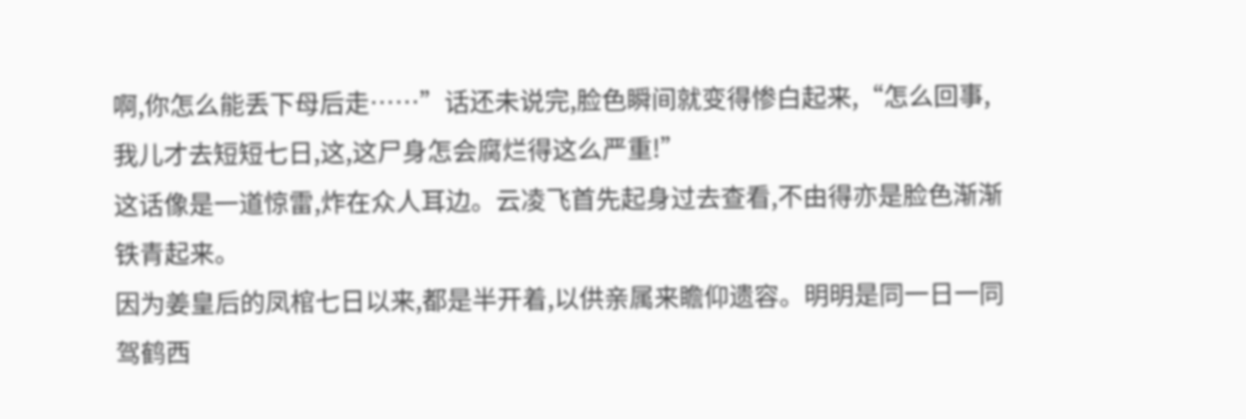啊,你怎么能丢下母后走……”话还未说完,脸色瞬间就变得惨白起来,“怎么回事,我儿才去短短七日,这,这尸身怎会腐烂得这么严重!”
这话像是一道惊雷,炸在众人耳边。云凌飞首先起身过去查看,不由得亦是脸色渐渐铁青起来。
因为姜皇后的凤棺七日以来,都是半开着,以供亲属来瞻仰遗容。明明是同一日一同驾鹤西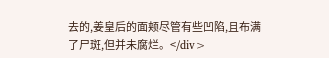去的,姜皇后的面颊尽管有些凹陷,且布满了尸斑,但并未腐烂。</div>